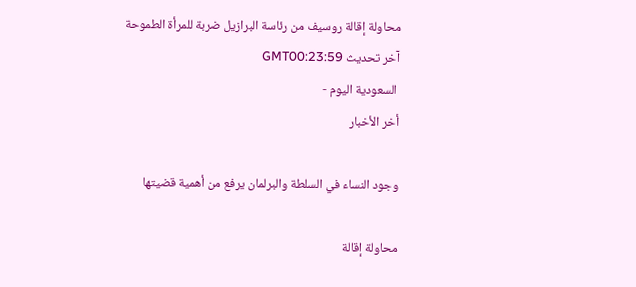محاولة إقالة روسيف من رئاسة البرازيل ضربة للمرأة الطموحة
آخر تحديث GMT00:23:59
 السعودية اليوم -
أخر الأخبار

وجود النساء في السلطة والبرلمان يرفع من أهمية قضيتها

محاولة إقالة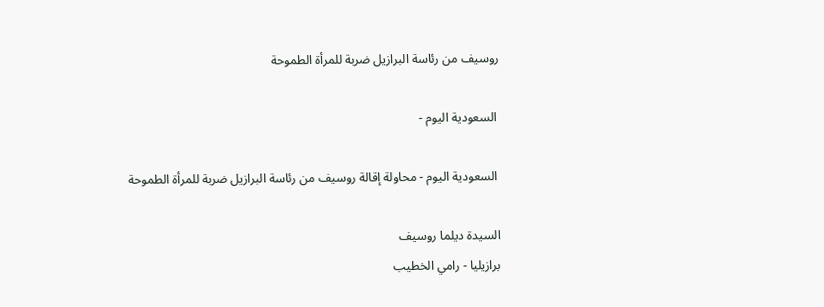روسيف من رئاسة البرازيل ضربة للمرأة الطموحة

 السعودية اليوم -

 السعودية اليوم - محاولة إقالة روسيف من رئاسة البرازيل ضربة للمرأة الطموحة

السيدة ديلما روسيف
برازيليا - رامي الخطيب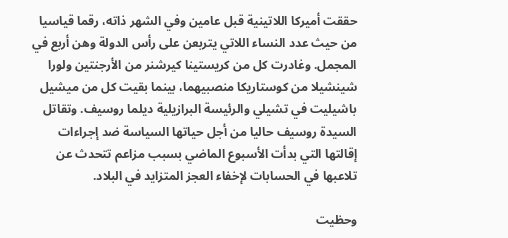حققت أميركا اللاتينية قبل عامين وفي الشهر ذاته، رقما قياسيا من حيث عدد النساء اللاتي يتربعن على رأس الدولة وهن أربع في المجمل. وغادرت كل من كريستينا كيرشنر من الأرجنتين ولورا شينشيلا من كوستاريكا منصبيهما، بينما بقيت كل من ميشيل باشيليت في تشيلي والرئيسة البرازيلية ديلما روسيف. وتقاتل السيدة روسيف حاليا من أجل حياتها السياسة ضد إجراءات إقالتها التي بدأت الأسبوع الماضي بسبب مزاعم تتحدث عن تلاعبها في الحسابات لإخفاء العجز المتزايد في البلاد.

وحظيت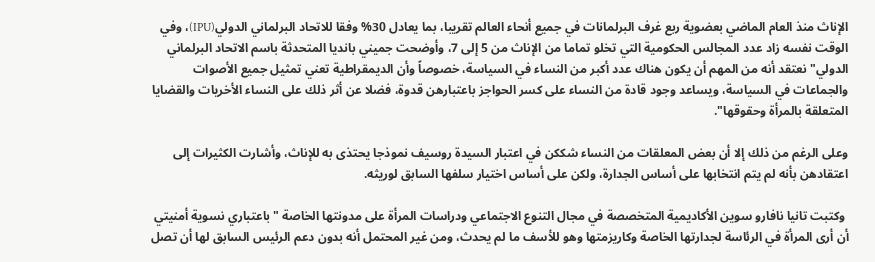الإناث منذ العام الماضي بعضوية ربع غرف البرلمانات في جميع أنحاء العالم تقريبا، بما يعادل 30% وفقا للاتحاد البرلماني الدولي(IPU)، وفي الوقت نفسه زاد عدد المجالس الحكومية التي تخلو تماما من الإناث من 5 إلى 7، وأوضحت جميني بانديا المتحدثة باسم الاتحاد البرلماني الدولي" نعتقد أنه من المهم أن يكون هناك عدد أكبر من النساء في السياسة، خصوصاً وأن الديمقراطية تعني تمثيل جميع الأصوات والجماعات في السياسة، ويساعد وجود قادة من النساء على كسر الحواجز باعتبارهن قدوة، فضلا عن أثر ذلك على النساء الأخريات والقضايا المتعلقة بالمرأة وحقوقها".

وعلى الرغم من ذلك إلا أن بعض المعلقات من النساء شككن في اعتبار السيدة روسيف نموذجا يحتذى به للإناث، وأشارت الكثيرات إلى اعتقادهن بأنه لم يتم انتخابها على أساس الجدارة، ولكن على أساس اختيار سلفها السابق لوريثه.

 وكتبت تانيا نافارو سوين الأكاديمية المتخصصة في مجال التنوع الاجتماعي ودراسات المرأة على مدونتها الخاصة " باعتباري نسوية أمنيتي أن أرى المرأة في الرئاسة لجدارتها الخاصة وكاريزمتها وهو للأسف ما لم يحدث، ومن غير المحتمل أنه بدون دعم الرئيس السابق لها أن تصل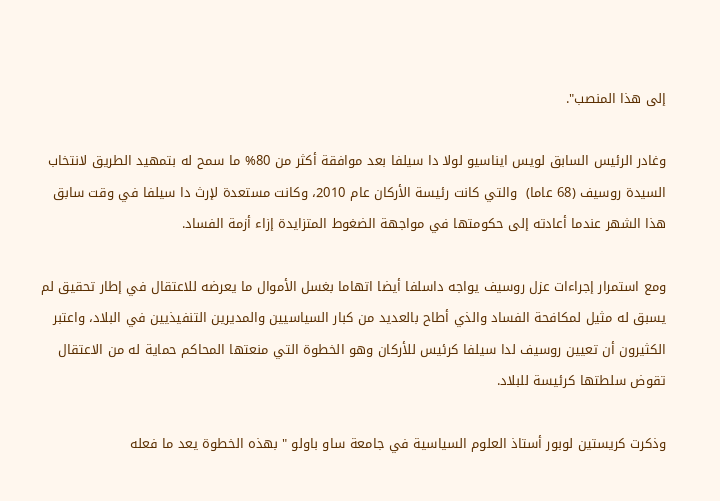إلى هذا المنصب".

وغادر الرئيس السابق لويس ايناسيو لولا دا سيلفا بعد موافقة أكثر من 80% ما سمح له بتمهيد الطريق لانتخاب السيدة روسيف (68 عاما)  والتي كانت رئيسة الأركان عام 2010، وكانت مستعدة لإرث دا سيلفا في وقت سابق هذا الشهر عندما أعادته إلى حكومتها في مواجهة الضغوط المتزايدة إزاء أزمة الفساد.

ومع استمرار إجراءات عزل روسيف يواجه داسلفا أيضا اتهاما بغسل الأموال ما يعرضه للاعتقال في إطار تحقيق لم يسبق له مثيل لمكافحة الفساد والذي أطاح بالعديد من كبار السياسيين والمديرين التنفيذيين في البلاد، واعتبر الكثيرون أن تعيين روسيف لدا سيلفا كرئيس للأركان وهو الخطوة التي منعتها المحاكم حماية له من الاعتقال تقوض سلطتها كرئيسة للبلاد.

وذكرت كريستين لوبور أستاذ العلوم السياسية في جامعة ساو باولو " بهذه الخطوة يعد ما فعله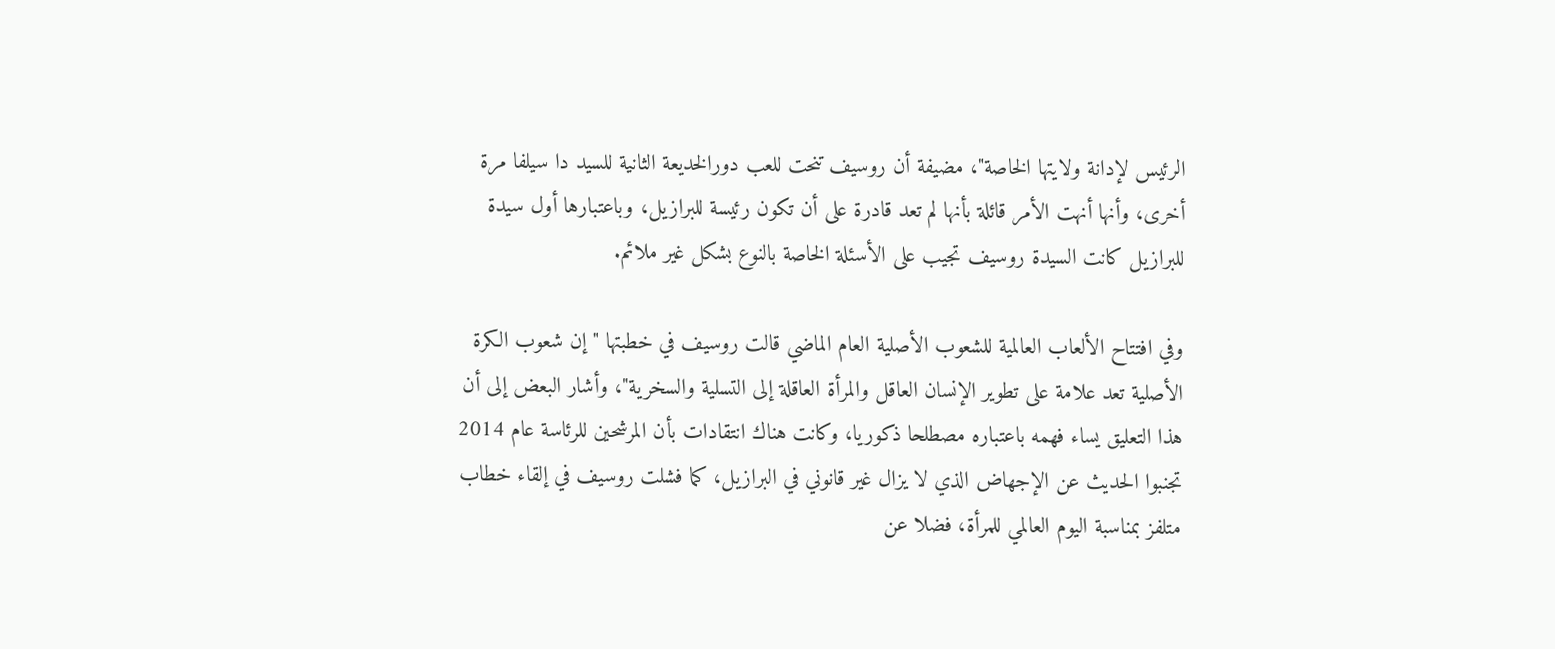الرئيس لإدانة ولايتها الخاصة"، مضيفة أن روسيف تنحت للعب دورالخديعة الثانية للسيد دا سيلفا مرة أخرى، وأنها أنهت الأمر قائلة بأنها لم تعد قادرة على أن تكون رئيسة للبرازيل، وباعتبارها أول سيدة للبرازيل كانت السيدة روسيف تجيب على الأسئلة الخاصة بالنوع بشكل غير ملائم.

وفي افتتاح الألعاب العالمية للشعوب الأصلية العام الماضي قالت روسيف في خطبتها " إن شعوب الكرة الأصلية تعد علامة على تطوير الإنسان العاقل والمرأة العاقلة إلى التسلية والسخرية"، وأشار البعض إلى أن هذا التعليق يساء فهمه باعتباره مصطلحا ذكوريا، وكانت هناك انتقادات بأن المرشحين للرئاسة عام 2014 تجنبوا الحديث عن الإجهاض الذي لا يزال غير قانوني في البرازيل، كما فشلت روسيف في إلقاء خطاب متلفز بمناسبة اليوم العالمي للمرأة، فضلا عن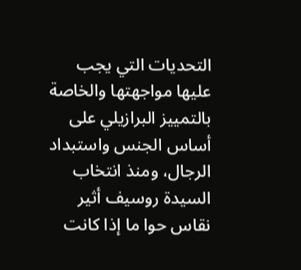التحديات التي يجب عليها مواجهتها والخاصة بالتمييز البرازيلي على أساس الجنس واستبداد الرجال، ومنذ انتخاب السيدة روسيف أثير نقاس حوا ما إذا كانت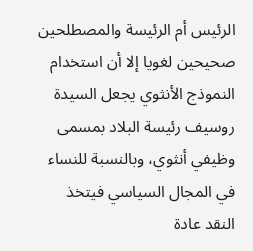الرئيس أم الرئيسة والمصطلحين صحيحين لغويا إلا أن استخدام النموذج الأنثوي يجعل السيدة روسيف رئيسة البلاد بمسمى وظيفي أنثوي، وبالنسبة للنساء في المجال السياسي فيتخذ النقد عادة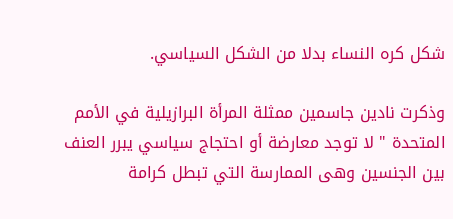شكل كره النساء بدلا من الشكل السياسي.

وذكرت نادين جاسمين ممثلة المرأة البرازيلية في الأمم المتحدة " لا توجد معارضة أو احتجاج سياسي يبرر العنف بين الجنسين وهى الممارسة التي تبطل كرامة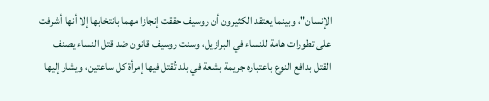الإنسان"، وبينما يعتقد الكثيرون أن روسيف حققت إنجازا مهما بانتخابها إلا أنها أشرفت على تطورات هامة للنساء في البرازيل، وسنت روسيف قانون ضد قتل النساء يصنف القتل بدافع النوع باعتباره جريمة بشعة في بلد تُقتل فيها إمرأة كل ساعتين، ويشار إليها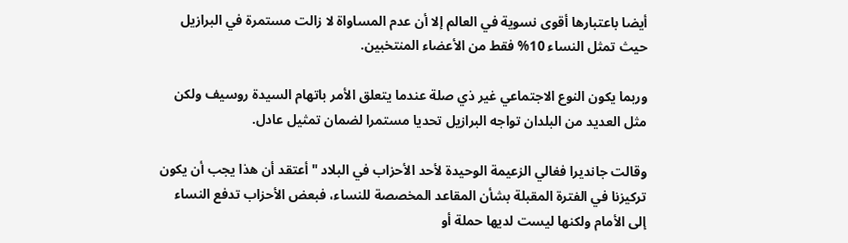أيضا باعتبارها أقوى نسوية في العالم إلا أن عدم المساواة لا زالت مستمرة في البرازيل حيث تمثل النساء 10% فقط من الأعضاء المنتخبين.

وربما يكون النوع الاجتماعي غير ذي صلة عندما يتعلق الأمر باتهام السيدة روسيف ولكن مثل العديد من البلدان تواجه البرازيل تحديا مستمرا لضمان تمثيل عادل.

وقالت جانديرا فغالي الزعيمة الوحيدة لأحد الأحزاب في البلاد " أعتقد أن هذا يجب أن يكون تركيزنا في الفترة المقبلة بشأن المقاعد المخصصة للنساء، فبعض الأحزاب تدفع النساء إلى الأمام ولكنها ليست لديها حملة أو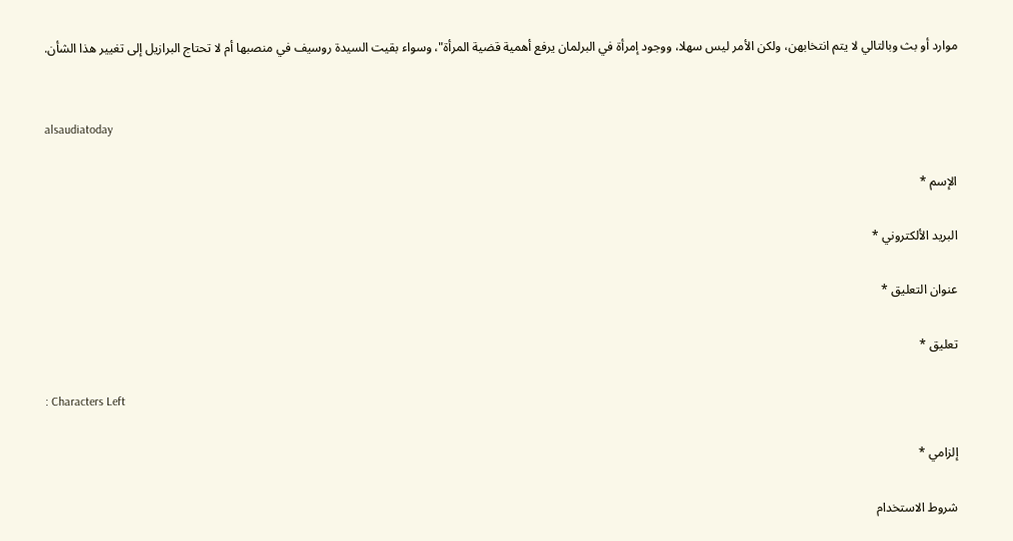موارد أو بث وبالتالي لا يتم انتخابهن، ولكن الأمر ليس سهلا، ووجود إمرأة في البرلمان يرفع أهمية قضية المرأة"، وسواء بقيت السيدة روسيف في منصبها أم لا تحتاج البرازيل إلى تغيير هذا الشأن.


alsaudiatoday

الإسم *

البريد الألكتروني *

عنوان التعليق *

تعليق *

: Characters Left

إلزامي *

شروط الاستخدام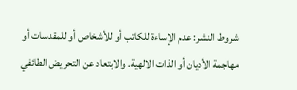شروط النشر: عدم الإساءة للكاتب أو للأشخاص أو للمقدسات أو مهاجمة الأديان أو الذات الالهية. والابتعاد عن التحريض الطائفي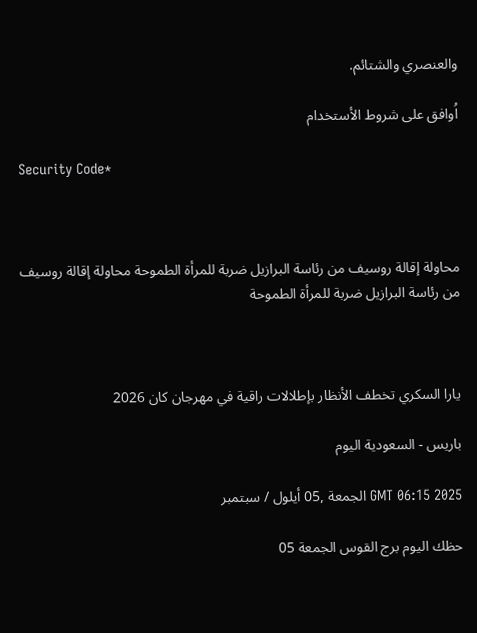والعنصري والشتائم.

اُوافق على شروط الأستخدام

Security Code*



محاولة إقالة روسيف من رئاسة البرازيل ضربة للمرأة الطموحة محاولة إقالة روسيف من رئاسة البرازيل ضربة للمرأة الطموحة



يارا السكري تخطف الأنظار بإطلالات راقية في مهرجان كان 2026

باريس - السعودية اليوم

GMT 06:15 2025 الجمعة ,05 أيلول / سبتمبر

حظك اليوم برج القوس الجمعة 05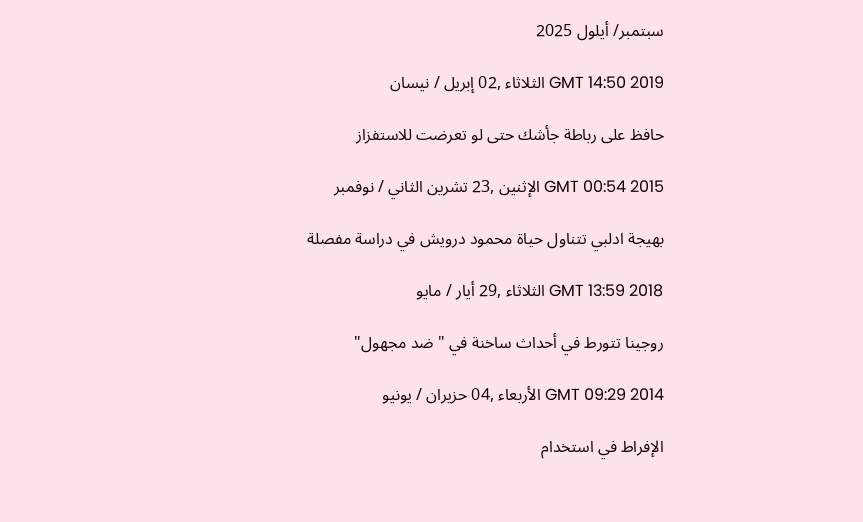سبتمبر/ أيلول 2025

GMT 14:50 2019 الثلاثاء ,02 إبريل / نيسان

حافظ على رباطة جأشك حتى لو تعرضت للاستفزاز

GMT 00:54 2015 الإثنين ,23 تشرين الثاني / نوفمبر

بهيجة ادلبي تتناول حياة محمود درويش في دراسة مفصلة

GMT 13:59 2018 الثلاثاء ,29 أيار / مايو

روجينا تتورط في أحداث ساخنة في "ضد مجهول"

GMT 09:29 2014 الأربعاء ,04 حزيران / يونيو

الإفراط في استخدام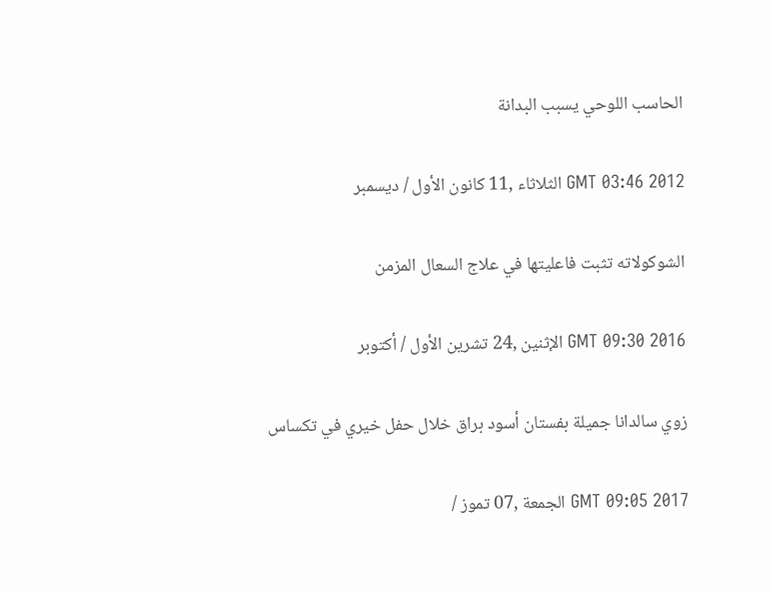الحاسب اللوحي يسبب البدانة

GMT 03:46 2012 الثلاثاء ,11 كانون الأول / ديسمبر

الشوكولاته تثبت فاعليتها في علاج السعال المزمن

GMT 09:30 2016 الإثنين ,24 تشرين الأول / أكتوبر

زوي سالدانا جميلة بفستان أسود براق خلال حفل خيري في تكساس

GMT 09:05 2017 الجمعة ,07 تموز /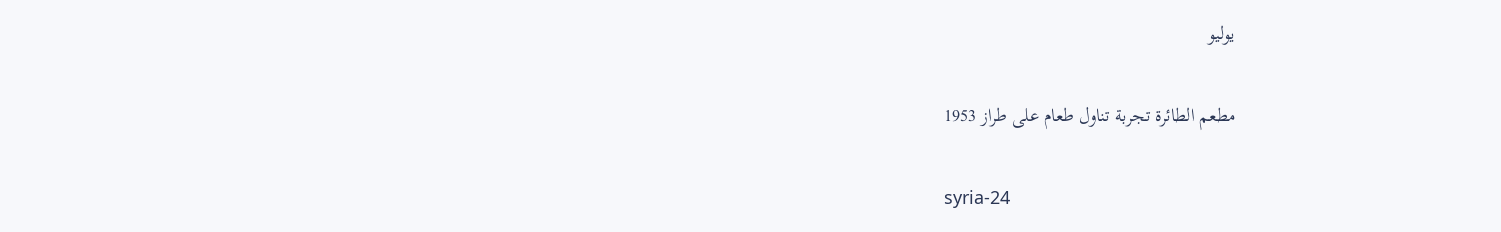يوليو

مطعم الطائرة تجربة تناول طعام على طراز 1953

syria-24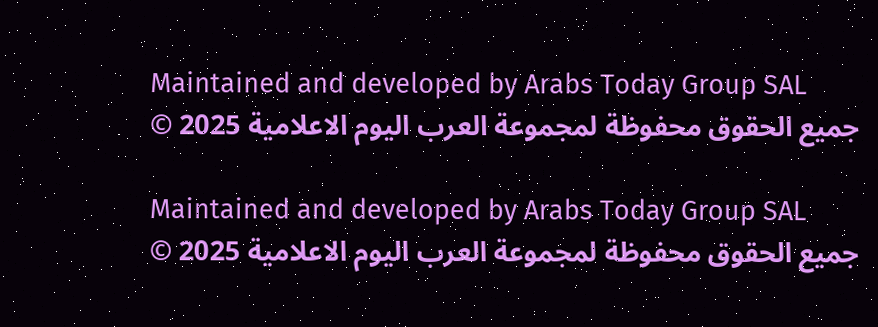Maintained and developed by Arabs Today Group SAL
جميع الحقوق محفوظة لمجموعة العرب اليوم الاعلامية 2025 ©

Maintained and developed by Arabs Today Group SAL
جميع الحقوق محفوظة لمجموعة العرب اليوم الاعلامية 2025 ©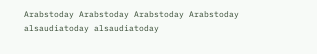Arabstoday Arabstoday Arabstoday Arabstoday
alsaudiatoday alsaudiatoday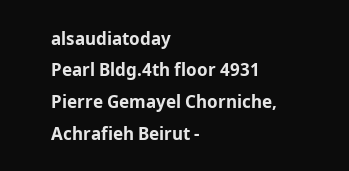alsaudiatoday
Pearl Bldg.4th floor 4931 Pierre Gemayel Chorniche, Achrafieh Beirut -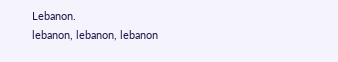Lebanon.
lebanon, lebanon, lebanon